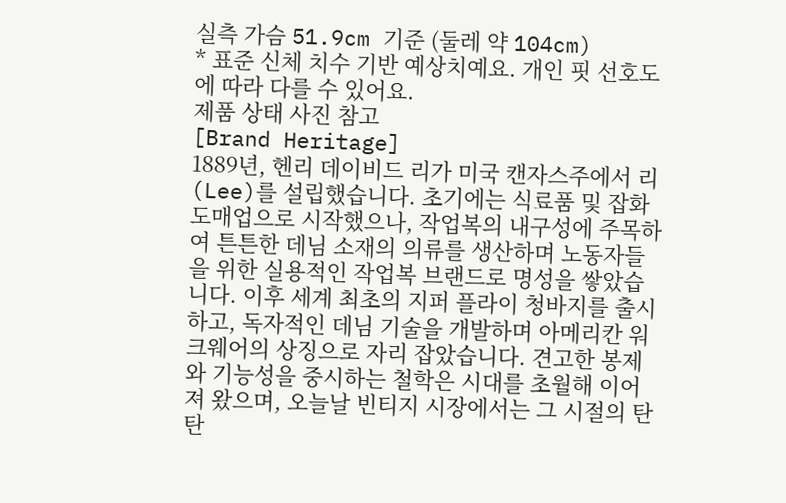실측 가슴 51.9cm 기준 (둘레 약 104cm)
* 표준 신체 치수 기반 예상치예요. 개인 핏 선호도에 따라 다를 수 있어요.
제품 상태 사진 참고
[Brand Heritage]
1889년, 헨리 데이비드 리가 미국 캔자스주에서 리(Lee)를 설립했습니다. 초기에는 식료품 및 잡화 도매업으로 시작했으나, 작업복의 내구성에 주목하여 튼튼한 데님 소재의 의류를 생산하며 노동자들을 위한 실용적인 작업복 브랜드로 명성을 쌓았습니다. 이후 세계 최초의 지퍼 플라이 청바지를 출시하고, 독자적인 데님 기술을 개발하며 아메리칸 워크웨어의 상징으로 자리 잡았습니다. 견고한 봉제와 기능성을 중시하는 철학은 시대를 초월해 이어져 왔으며, 오늘날 빈티지 시장에서는 그 시절의 탄탄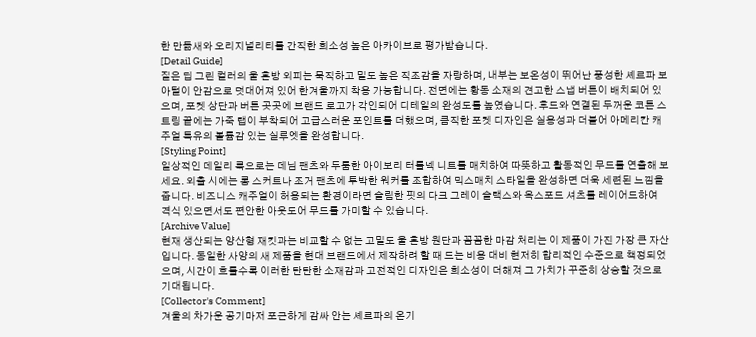한 만듦새와 오리지널리티를 간직한 희소성 높은 아카이브로 평가받습니다.
[Detail Guide]
짙은 딥 그린 컬러의 울 혼방 외피는 묵직하고 밀도 높은 직조감을 자랑하며, 내부는 보온성이 뛰어난 풍성한 셰르파 보아털이 안감으로 덧대어져 있어 한겨울까지 착용 가능합니다. 전면에는 황동 소재의 견고한 스냅 버튼이 배치되어 있으며, 포켓 상단과 버튼 곳곳에 브랜드 로고가 각인되어 디테일의 완성도를 높였습니다. 후드와 연결된 두꺼운 코튼 스트링 끝에는 가죽 탭이 부착되어 고급스러운 포인트를 더했으며, 큼직한 포켓 디자인은 실용성과 더불어 아메리칸 캐주얼 특유의 볼륨감 있는 실루엣을 완성합니다.
[Styling Point]
일상적인 데일리 룩으로는 데님 팬츠와 두툼한 아이보리 터틀넥 니트를 매치하여 따뜻하고 활동적인 무드를 연출해 보세요. 외출 시에는 롱 스커트나 조거 팬츠에 투박한 워커를 조합하여 믹스매치 스타일을 완성하면 더욱 세련된 느낌을 줍니다. 비즈니스 캐주얼이 허용되는 환경이라면 슬림한 핏의 다크 그레이 슬랙스와 옥스포드 셔츠를 레이어드하여 격식 있으면서도 편안한 아웃도어 무드를 가미할 수 있습니다.
[Archive Value]
현재 생산되는 양산형 재킷과는 비교할 수 없는 고밀도 울 혼방 원단과 꼼꼼한 마감 처리는 이 제품이 가진 가장 큰 자산입니다. 동일한 사양의 새 제품을 현대 브랜드에서 제작하려 할 때 드는 비용 대비 현저히 합리적인 수준으로 책정되었으며, 시간이 흐를수록 이러한 탄탄한 소재감과 고전적인 디자인은 희소성이 더해져 그 가치가 꾸준히 상승할 것으로 기대됩니다.
[Collector's Comment]
겨울의 차가운 공기마저 포근하게 감싸 안는 셰르파의 온기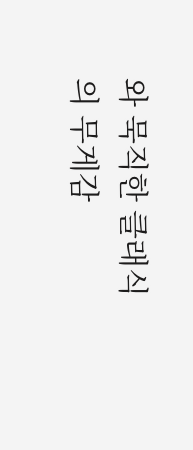와 묵직한 클래식의 무게감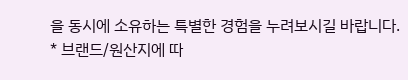을 동시에 소유하는 특별한 경험을 누려보시길 바랍니다.
* 브랜드/원산지에 따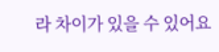라 차이가 있을 수 있어요